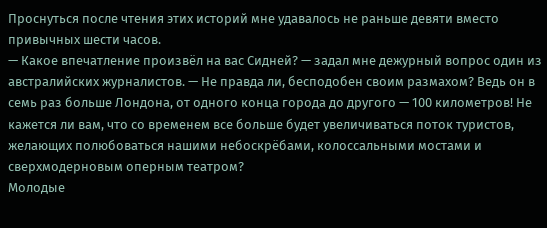Проснуться после чтения этих историй мне удавалось не раньше девяти вместо привычных шести часов.
— Какое впечатление произвёл на вас Сидней? — задал мне дежурный вопрос один из австралийских журналистов. — Не правда ли, бесподобен своим размахом? Ведь он в семь раз больше Лондона, от одного конца города до другого — 100 километров! Не кажется ли вам, что со временем все больше будет увеличиваться поток туристов, желающих полюбоваться нашими небоскрёбами, колоссальными мостами и сверхмодерновым оперным театром?
Молодые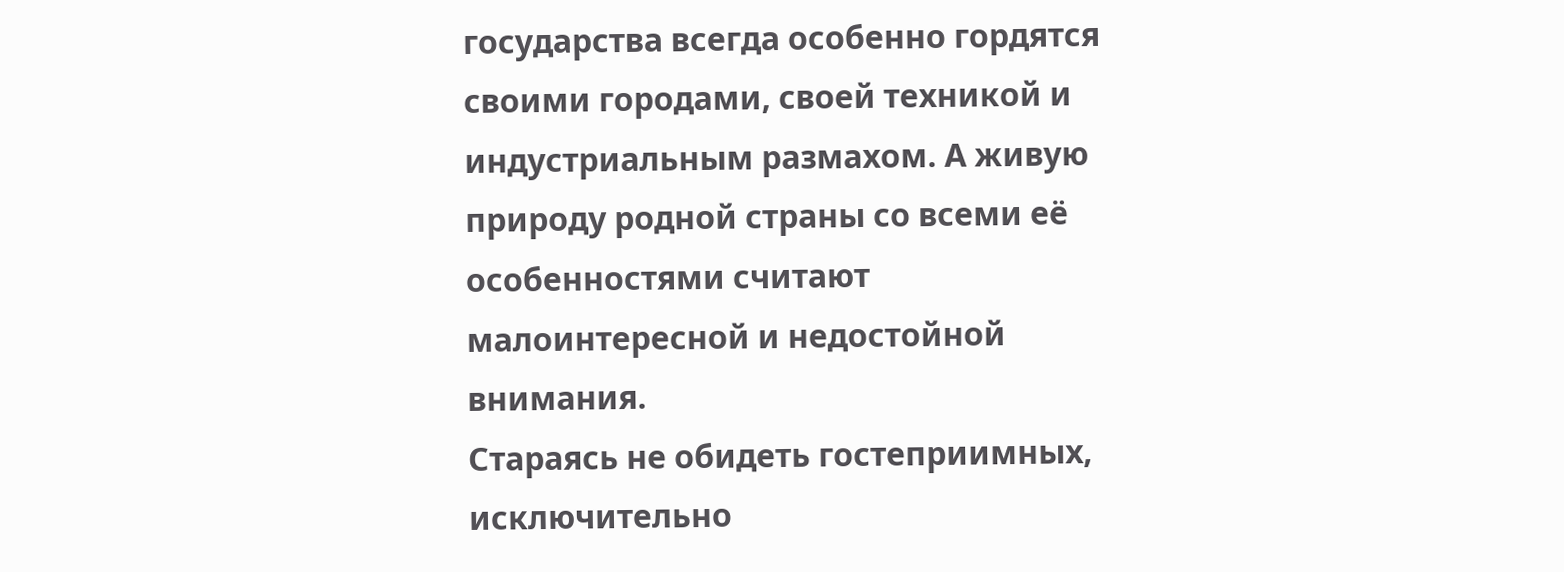государства всегда особенно гордятся своими городами, своей техникой и индустриальным размахом. А живую природу родной страны со всеми её особенностями считают малоинтересной и недостойной внимания.
Стараясь не обидеть гостеприимных, исключительно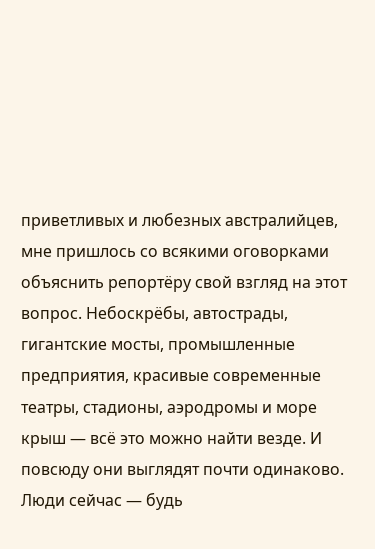приветливых и любезных австралийцев, мне пришлось со всякими оговорками объяснить репортёру свой взгляд на этот вопрос. Небоскрёбы, автострады, гигантские мосты, промышленные предприятия, красивые современные театры, стадионы, аэродромы и море крыш — всё это можно найти везде. И повсюду они выглядят почти одинаково. Люди сейчас — будь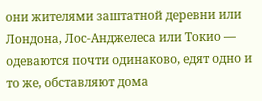они жителями заштатной деревни или Лондона, Лос-Анджелеса или Токио — одеваются почти одинаково, едят одно и то же, обставляют дома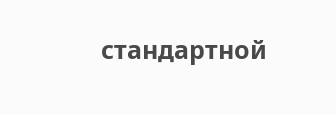стандартной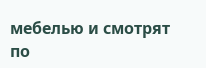мебелью и смотрят по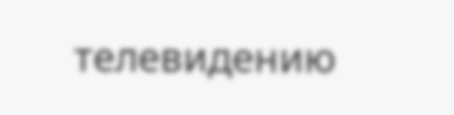телевидению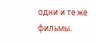одни и те же фильмы.